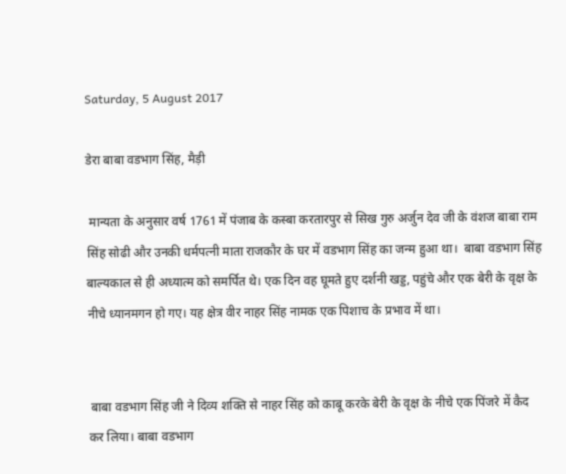Saturday, 5 August 2017

डेरा बाबा वडभाग सिंह, मैड़ी

 मान्यता के अनुसार वर्ष 1761 में पंजाब के कस्बा करतारपुर से सिख गुरु अर्जुन देव जी के वंशज बाबा राम सिंह सोढी और उनकी धर्मपत्नी माता राजकौर के घर में वडभाग सिंह का जन्म हुआ था।  बाबा वडभाग सिंह बाल्यकाल से ही अध्यात्म को समर्पित थे। एक दिन वह घूमते हुए दर्शनी खड्ड, पहुंचे और एक बेरी के वृक्ष के नीचे ध्यानमगन हो गए। यह क्षेत्र वीर नाहर सिंह नामक एक पिशाच के प्रभाव में था।


 बाबा वडभाग सिंह जी ने दिव्य शक्ति से नाहर सिंह को काबू करके बेरी के वृक्ष के नीचे एक पिंजरे में कैद कर लिया। बाबा वडभाग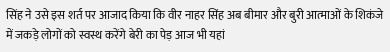सिंह ने उसे इस शर्त पर आजाद किया कि वीर नाहर सिंह अब बीमार और बुरी आत्माओं के शिकंजे में जकड़े लोगों को स्वस्थ करेंगे बेरी का पेड़ आज भी यहां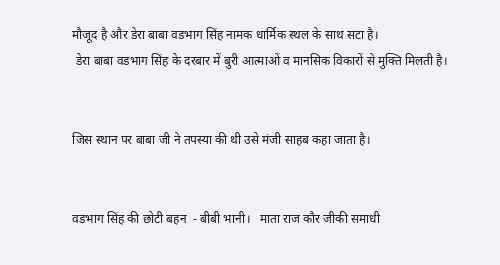मौजूद है और डेरा बाबा वडभाग सिंह नामक धार्मिक स्थल के साथ सटा है।
 डेरा बाबा वडभाग सिंह के दरबार में बुरी आत्माओं व मानसिक विकारों से मुक्ति मिलती है।


जिस स्थान पर बाबा जी ने तपस्या की थी उसे मंजी साहब कहा जाता है।


वडभाग सिंह की छोटी बहन  - बीबी भानी।   माता राज कौर जीकी समाधी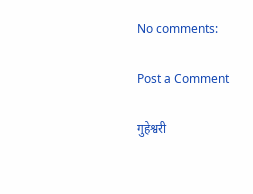No comments:

Post a Comment

गुहेश्वरी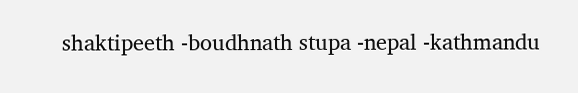shaktipeeth -boudhnath stupa -nepal -kathmandu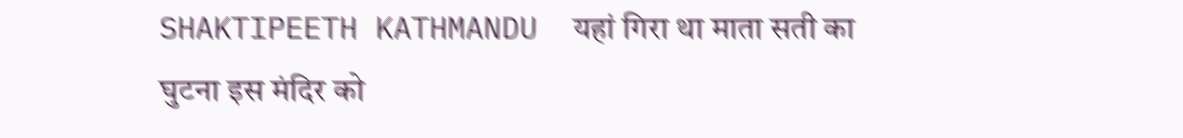SHAKTIPEETH KATHMANDU  यहां गिरा था माता सती का घुटना इस मंदिर को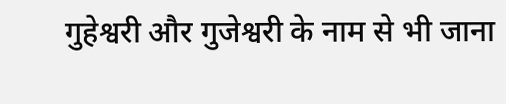गुहेश्वरी और गुजेश्वरी के नाम से भी जाना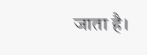जाता है।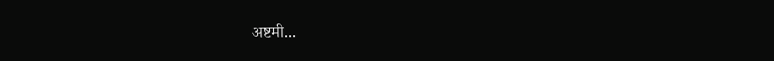अष्टमी...